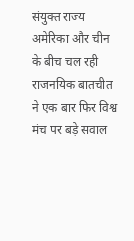संयुक्त राज्य अमेरिका और चीन के बीच चल रही राजनयिक बातचीत ने एक बार फिर विश्व मंच पर बड़े सवाल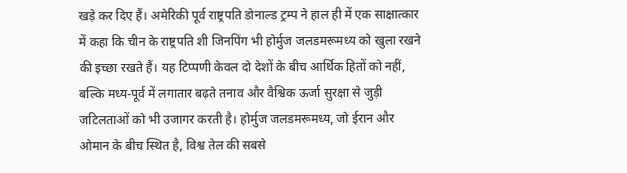खड़े कर दिए हैं। अमेरिकी पूर्व राष्ट्रपति डोनाल्ड ट्रम्प ने हाल ही में एक साक्षात्कार में कहा कि चीन के राष्ट्रपति शी जिनपिंग भी होर्मुज जलडमरूमध्य को खुला रखने की इच्छा रखते हैं। यह टिप्पणी केवल दो देशों के बीच आर्थिक हितों को नहीं, बल्कि मध्य-पूर्व में लगातार बढ़ते तनाव और वैश्विक ऊर्जा सुरक्षा से जुड़ी जटिलताओं को भी उजागर करती है। होर्मुज जलडमरूमध्य, जो ईरान और ओमान के बीच स्थित है, विश्व तेल की सबसे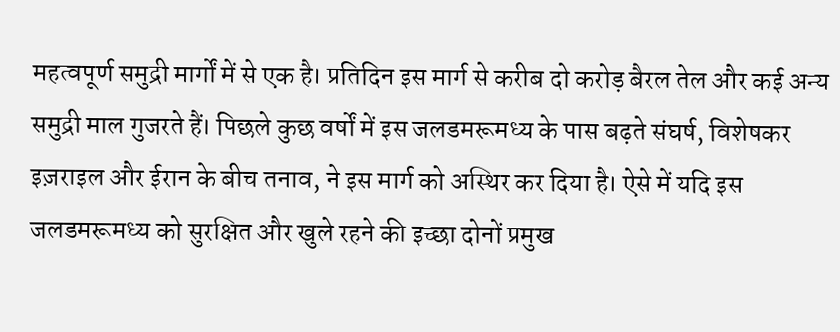महत्वपूर्ण समुद्री मार्गों में से एक है। प्रतिदिन इस मार्ग से करीब दो करोड़ बैरल तेल और कई अन्य समुद्री माल गुजरते हैं। पिछले कुछ वर्षों में इस जलडमरूमध्य के पास बढ़ते संघर्ष, विशेषकर इज़राइल और ईरान के बीच तनाव, ने इस मार्ग को अस्थिर कर दिया है। ऐसे में यदि इस जलडमरूमध्य को सुरक्षित और खुले रहने की इच्छा दोनों प्रमुख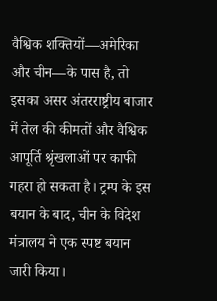वैश्विक शक्तियों—अमेरिका और चीन—के पास है, तो इसका असर अंतरराष्ट्रीय बाजार में तेल की कीमतों और वैश्विक आपूर्ति श्रृंखलाओं पर काफी गहरा हो सकता है। ट्रम्प के इस बयान के बाद, चीन के विदेश मंत्रालय ने एक स्पष्ट बयान जारी किया।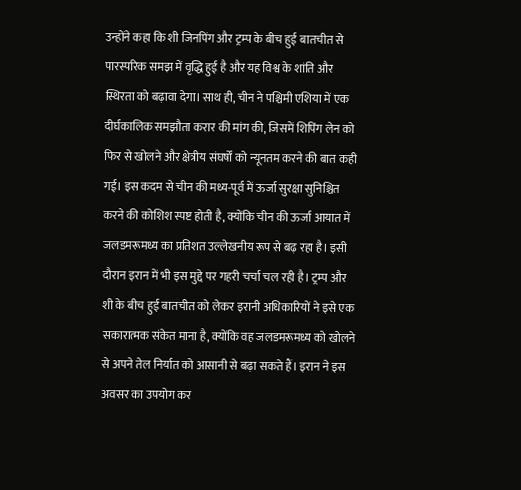उन्होंने कहा कि शी जिनपिंग और ट्रम्प के बीच हुई बातचीत से पारस्परिक समझ में वृद्धि हुई है और यह विश्व के शांति और स्थिरता को बढ़ावा देगा। साथ ही, चीन ने पश्चिमी एशिया में एक दीर्घकालिक समझौता करार की मांग की, जिसमें शिपिंग लेन को फिर से खोलने और क्षेत्रीय संघर्षों को न्यूनतम करने की बात कही गई। इस कदम से चीन की मध्य-पूर्व में ऊर्जा सुरक्षा सुनिश्चित करने की कोशिश स्पष्ट होती है, क्योंकि चीन की ऊर्जा आयात में जलडमरूमध्य का प्रतिशत उल्लेखनीय रूप से बढ़ रहा है। इसी दौरान इरान में भी इस मुद्दे पर गहरी चर्चा चल रही है। ट्रम्प और शी के बीच हुई बातचीत को लेकर इरानी अधिकारियों ने इसे एक सकारात्मक संकेत माना है, क्योंकि वह जलडमरूमध्य को खोलने से अपने तेल निर्यात को आसानी से बढ़ा सकते हैं। इरान ने इस अवसर का उपयोग कर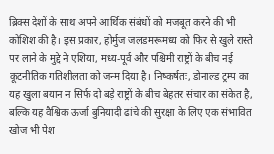ब्रिक्स देशों के साथ अपने आर्थिक संबंधों को मजबूत करने की भी कोशिश की है। इस प्रकार, होर्मुज जलडमरूमध्य को फिर से खुले रास्ते पर लाने के मुद्दे ने एशिया, मध्य-पूर्व और पश्चिमी राष्ट्रों के बीच नई कूटनीतिक गतिशीलता को जन्म दिया है। निष्कर्षतः, डोनाल्ड ट्रम्प का यह खुला बयान न सिर्फ दो बड़े राष्ट्रों के बीच बेहतर संचार का संकेत है, बल्कि यह वैश्विक ऊर्जा बुनियादी ढांचे की सुरक्षा के लिए एक संभावित खोज भी पेश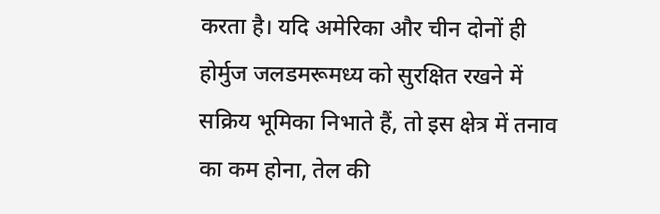करता है। यदि अमेरिका और चीन दोनों ही होर्मुज जलडमरूमध्य को सुरक्षित रखने में सक्रिय भूमिका निभाते हैं, तो इस क्षेत्र में तनाव का कम होना, तेल की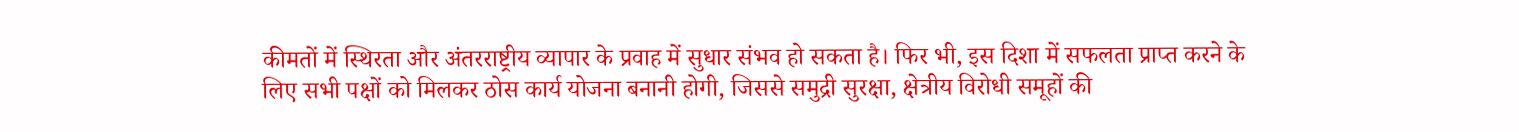कीमतों में स्थिरता और अंतरराष्ट्रीय व्यापार के प्रवाह में सुधार संभव हो सकता है। फिर भी, इस दिशा में सफलता प्राप्त करने के लिए सभी पक्षों को मिलकर ठोस कार्य योजना बनानी होगी, जिससे समुद्री सुरक्षा, क्षेत्रीय विरोधी समूहों की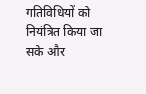गतिविधियों को नियंत्रित किया जा सके और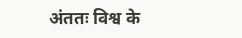अंततः विश्व के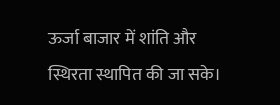ऊर्जा बाजार में शांति और स्थिरता स्थापित की जा सके।